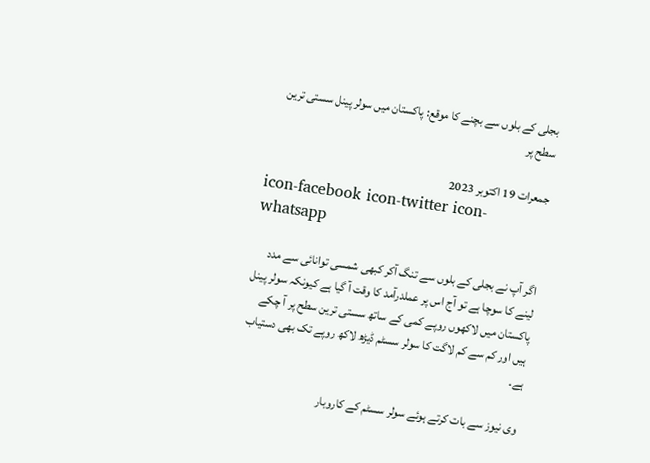بجلی کے بلوں سے بچنے کا موقع: پاکستان میں سولر پینل سستی ترین سطح پر

جمعرات 19 اکتوبر 2023
icon-facebook icon-twitter icon-whatsapp

اگر آپ نے بجلی کے بلوں سے تنگ آکر کبھی شمسی توانائی سے مدد لینے کا سوچا ہے تو آج اس پر عملدرآمد کا وقت آ گیا ہے کیونکہ سولر پینل پاکستان میں لاکھوں روپے کمی کے ساتھ سستی ترین سطح پر آ چکے ہیں اور کم سے کم لاگت کا سولر سسٹم ڈیڑھ لاکھ روپے تک بھی دستیاب ہے۔

وی نیوز سے بات کرتے ہوئے سولر سسٹم کے کاروبار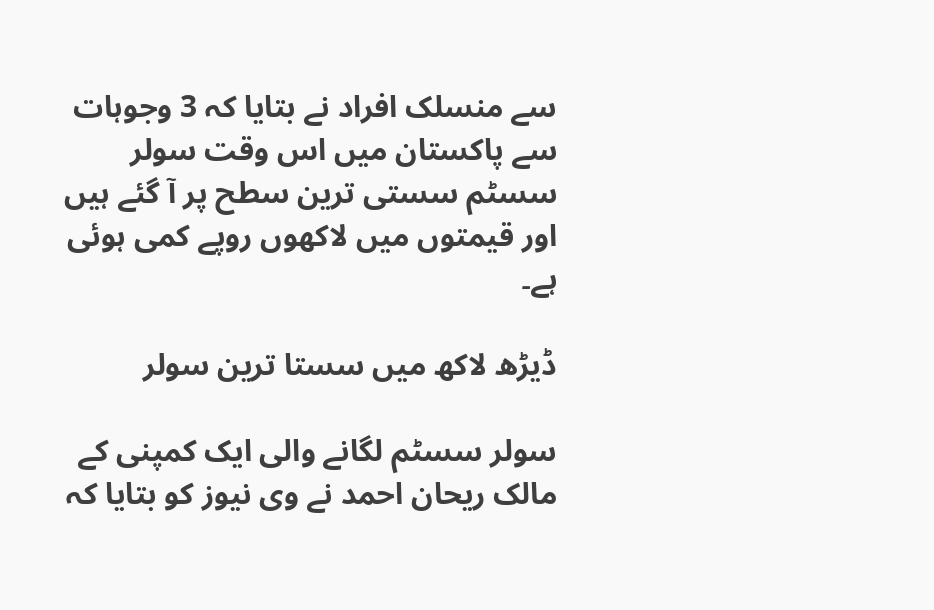سے منسلک افراد نے بتایا کہ 3 وجوہات سے پاکستان میں اس وقت سولر سسٹم سستی ترین سطح پر آ گئے ہیں اور قیمتوں میں لاکھوں روپے کمی ہوئی ہے۔

ڈیڑھ لاکھ میں سستا ترین سولر

سولر سسٹم لگانے والی ایک کمپنی کے مالک ریحان احمد نے وی نیوز کو بتایا کہ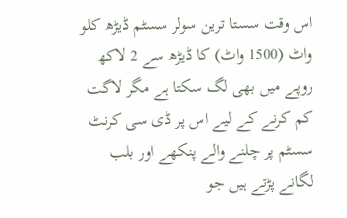اس وقت سستا ترین سولر سسٹم ڈیڑھ کلو واٹ (1500 واٹ) کا ڈیڑھ سے 2 لاکھ روپے میں بھی لگ سکتا ہے مگر لاگت کم کرنے کے لیے اس پر ڈی سی کرنٹ سسٹم پر چلنے والے پنکھے اور بلب لگانے پڑتے ہیں جو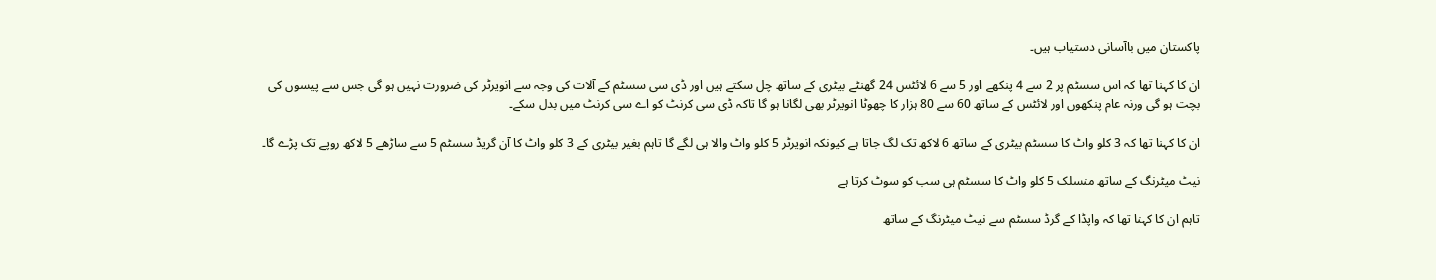پاکستان میں باآسانی دستیاب ہیں۔

ان کا کہنا تھا کہ اس سسٹم پر 2 سے 4 پنکھے اور 5 سے 6 لائٹس 24 گھنٹے بیٹری کے ساتھ چل سکتے ہیں اور ڈی سی سسٹم کے آلات کی وجہ سے انویرٹر کی ضرورت نہیں ہو گی جس سے پیسوں کی بچت ہو گی ورنہ عام پنکھوں اور لائٹس کے ساتھ 60 سے 80 ہزار کا چھوٹا انویرٹر بھی لگانا ہو گا تاکہ ڈی سی کرنٹ کو اے سی کرنٹ میں بدل سکے۔

ان کا کہنا تھا کہ 3 کلو واٹ کا سسٹم بیٹری کے ساتھ 6 لاکھ تک لگ جاتا ہے کیونکہ انویرٹر 5 کلو واٹ والا ہی لگے گا تاہم بغیر بیٹری کے 3 کلو واٹ کا آن گریڈ سسٹم 5 سے ساڑھے 5 لاکھ روپے تک پڑے گا۔

نیٹ میٹرنگ کے ساتھ منسلک 5 کلو واٹ کا سسٹم ہی سب کو سوٹ کرتا ہے

تاہم ان کا کہنا تھا کہ واپڈا کے گرڈ سسٹم سے نیٹ میٹرنگ کے ساتھ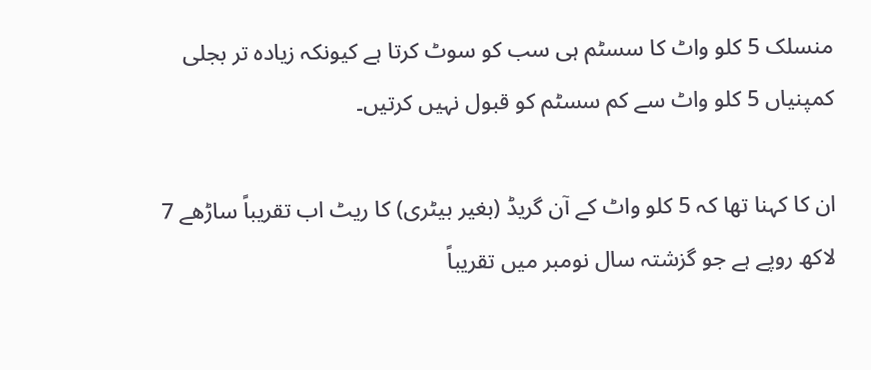منسلک 5 کلو واٹ کا سسٹم ہی سب کو سوٹ کرتا ہے کیونکہ زیادہ تر بجلی کمپنیاں 5 کلو واٹ سے کم سسٹم کو قبول نہیں کرتیں۔

ان کا کہنا تھا کہ 5 کلو واٹ کے آن گریڈ (بغیر بیٹری) کا ریٹ اب تقریباً ساڑھے 7 لاکھ روپے ہے جو گزشتہ سال نومبر میں تقریباً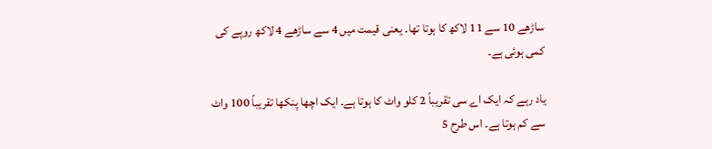ساڑھے 10 سے 11 لاکھ کا ہوتا تھا۔ یعنی قیمت میں 4 سے ساڑھے 4 لاکھ روپے کی کمی ہوئی ہے۔

یاد رہے کہ ایک اے سی تقریباً 2 کلو واٹ کا ہوتا ہے۔ ایک اچھا پنکھا تقریباً 100 واٹ سے کم ہوتا ہے۔ اس طرح 5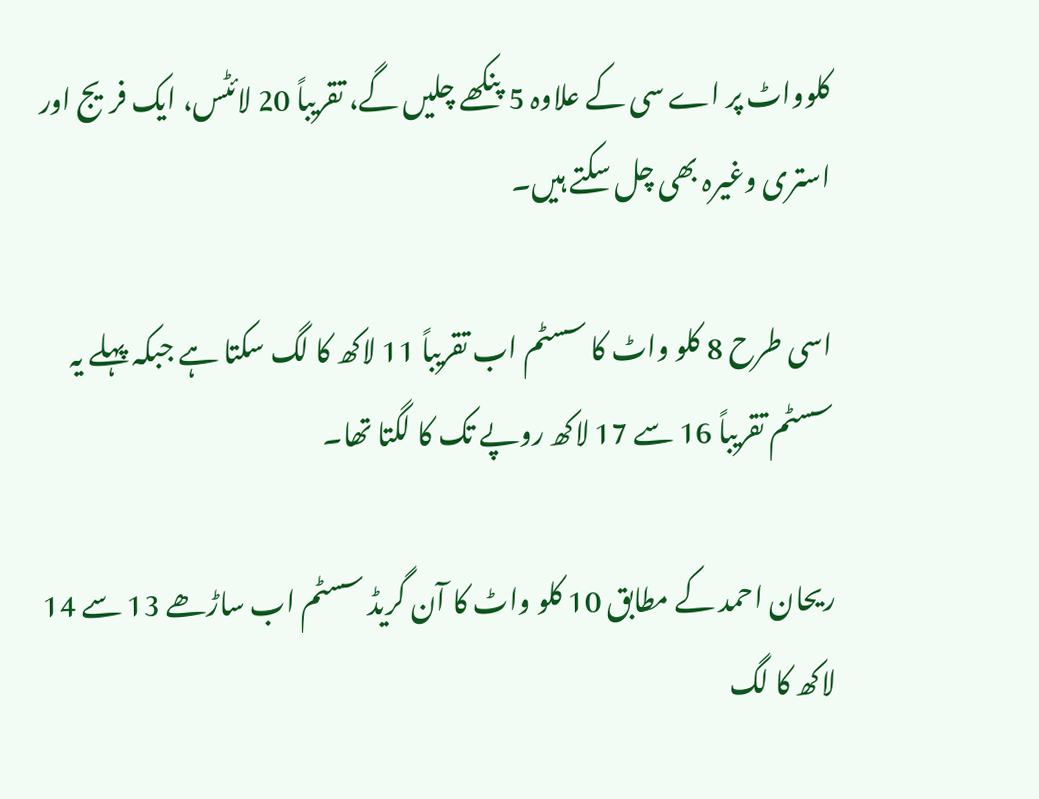کلوواٹ پر اے سی کے علاوہ 5 پنکھے چلیں گے، تقریباً 20 لائٹس، ایک فریج اور استری وغیرہ بھی چل سکتے ہیں۔

اسی طرح 8 کلو واٹ کا سسٹم اب تقریباً 11 لاکھ کا لگ سکتا ہے جبکہ پہلے یہ سسٹم تقریباً 16 سے 17 لاکھ روپے تک کا لگتا تھا۔

ریحان احمد کے مطابق 10 کلو واٹ کا آن گریڈ سسٹم اب ساڑھے 13 سے 14 لاکھ کا لگ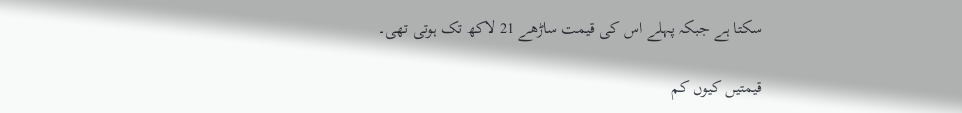سکتا ہے جبکہ پہلے اس کی قیمت ساڑھے 21 لاکھ تک ہوتی تھی۔

قیمتیں کیوں کم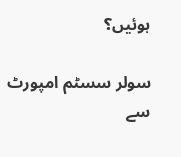ہوئیں؟

سولر سسٹم امپورٹ سے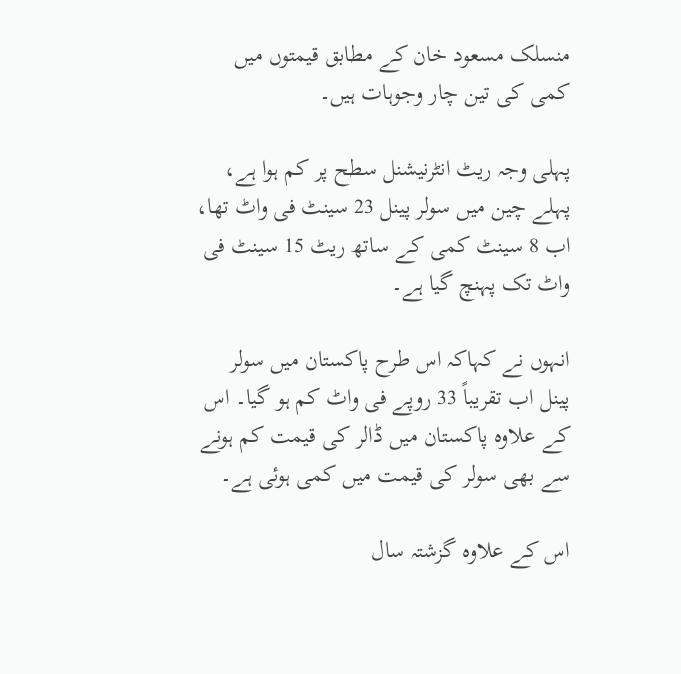منسلک مسعود خان کے مطابق قیمتوں میں کمی کی تین چار وجوہات ہیں۔

پہلی وجہ ریٹ انٹرنیشنل سطح پر کم ہوا ہے، پہلے چین میں سولر پینل 23 سینٹ فی واٹ تھا، اب 8 سینٹ کمی کے ساتھ ریٹ 15 سینٹ فی واٹ تک پہنچ گیا ہے۔

انہوں نے کہاکہ اس طرح پاکستان میں سولر پینل اب تقریباً 33 روپے فی واٹ کم ہو گیا۔ اس کے علاوہ پاکستان میں ڈالر کی قیمت کم ہونے سے بھی سولر کی قیمت میں کمی ہوئی ہے۔

اس کے علاوہ گزشتہ سال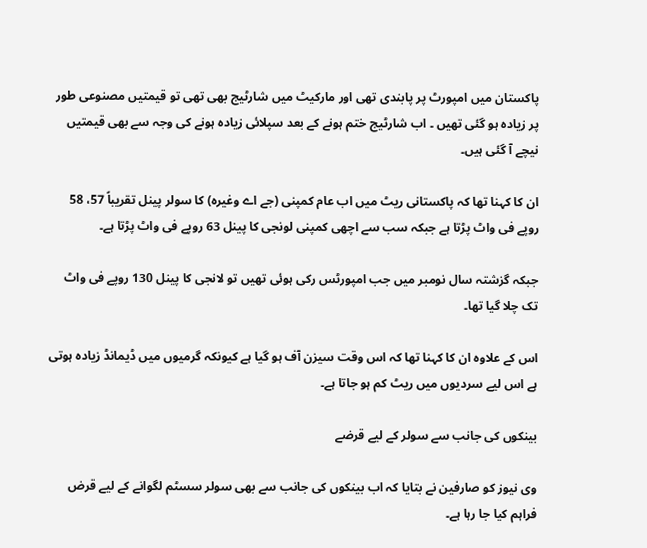پاکستان میں امپورٹ پر پابندی تھی اور مارکیٹ میں شارٹیج بھی تھی تو قیمتیں مصنوعی طور پر زیادہ ہو گئی تھیں ۔ اب شارٹیج ختم ہونے کے بعد سپلائی زیادہ ہونے کی وجہ سے بھی قیمتیں نیچے آ گئی ہیں۔

ان کا کہنا تھا کہ پاکستانی ریٹ میں اب عام کمپنی (جے اے وغیرہ) کا سولر پینل تقریباً 57، 58 روپے فی واٹ پڑتا ہے جبکہ سب سے اچھی کمپنی لونجی کا پینل 63 روپے فی واٹ پڑتا ہے۔

جبکہ گزشتہ سال نومبر میں جب امپورٹس رکی ہوئی تھیں تو لانجی کا پینل 130 روپے فی واٹ تک چلا گیا تھا۔

اس کے علاوہ ان کا کہنا تھا کہ اس وقت سیزن آف ہو گیا ہے کیونکہ گرمیوں میں ڈیمانڈ زیادہ ہوتی ہے اس لیے سردیوں میں ریٹ کم ہو جاتا ہے۔

بینکوں کی جانب سے سولر کے لیے قرضے

وی نیوز کو صارفین نے بتایا کہ اب بینکوں کی جانب سے بھی سولر سسٹم لگوانے کے لیے قرض فراہم کیا جا رہا ہے۔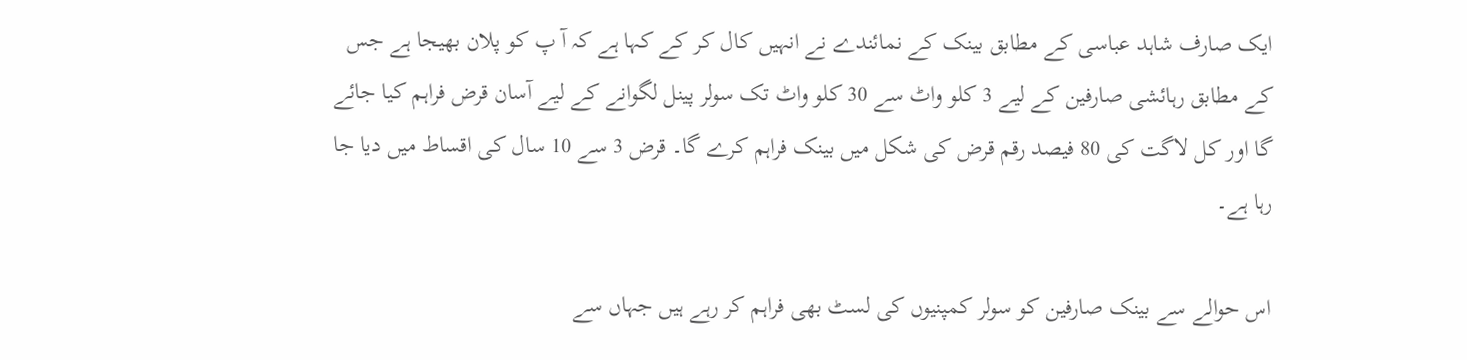ایک صارف شاہد عباسی کے مطابق بینک کے نمائندے نے انہیں کال کر کے کہا ہے کہ آ پ کو پلان بھیجا ہے جس کے مطابق رہائشی صارفین کے لیے 3 کلو واٹ سے 30 کلو واٹ تک سولر پینل لگوانے کے لیے آسان قرض فراہم کیا جائے گا اور کل لاگت کی 80 فیصد رقم قرض کی شکل میں بینک فراہم کرے گا۔ قرض 3 سے 10 سال کی اقساط میں دیا جا رہا ہے۔

اس حوالے سے بینک صارفین کو سولر کمپنیوں کی لسٹ بھی فراہم کر رہے ہیں جہاں سے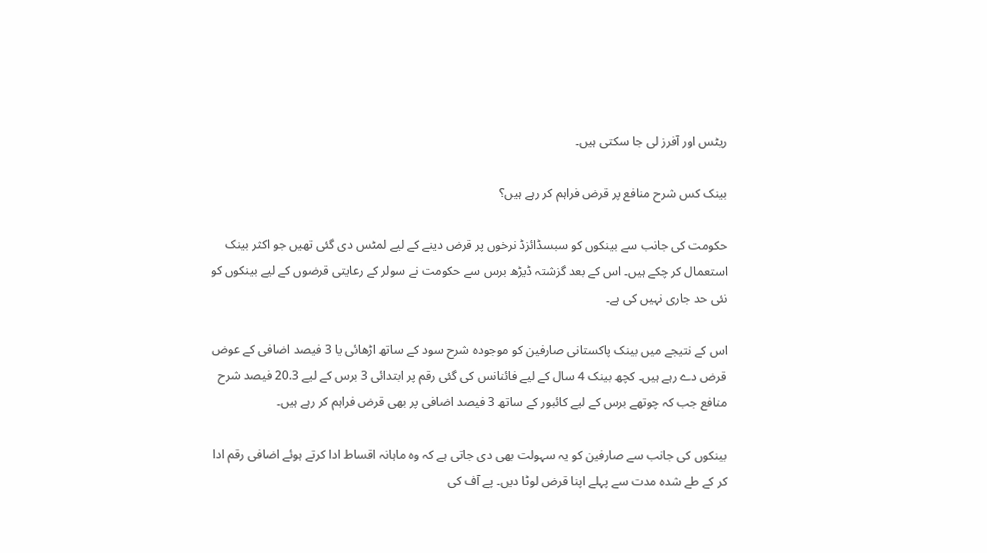ریٹس اور آفرز لی جا سکتی ہیں۔

بینک کس شرح منافع پر قرض فراہم کر رہے ہیں؟

حکومت کی جانب سے بینکوں کو سبسڈائزڈ نرخوں پر قرض دینے کے لیے لمٹس دی گئی تھیں جو اکثر بینک استعمال کر چکے ہیں۔ اس کے بعد گزشتہ ڈیڑھ برس سے حکومت نے سولر کے رعایتی قرضوں کے لیے بینکوں کو نئی حد جاری نہیں کی ہے۔

اس کے نتیجے میں بینک پاکستانی صارفین کو موجودہ شرح سود کے ساتھ اڑھائی یا 3 فیصد اضافی کے عوض قرض دے رہے ہیں۔ کچھ بینک 4 سال کے لیے فائنانس کی گئی رقم پر ابتدائی 3 برس کے لیے 20.3 فیصد شرح منافع جب کہ چوتھے برس کے لیے کائبور کے ساتھ 3 فیصد اضافی پر بھی قرض فراہم کر رہے ہیں۔

بینکوں کی جانب سے صارفین کو یہ سہولت بھی دی جاتی ہے کہ وہ ماہانہ اقساط ادا کرتے ہوئے اضافی رقم ادا کر کے طے شدہ مدت سے پہلے اپنا قرض لوٹا دیں۔ پے آف کی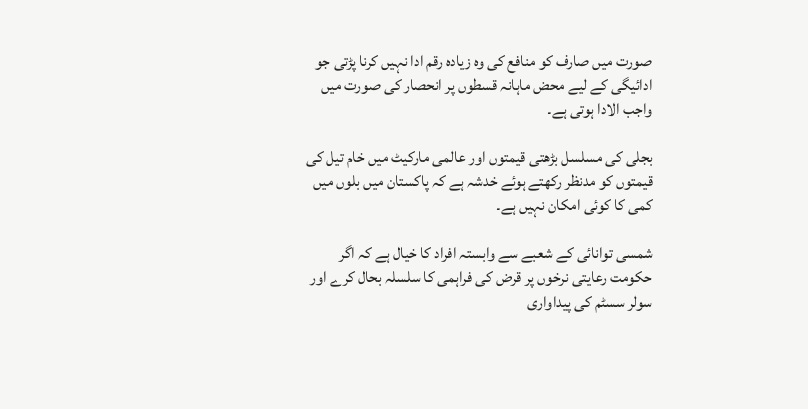صورت میں صارف کو منافع کی وہ زیادہ رقم ادا نہیں کرنا پڑتی جو ادائیگی کے لیے محض ماہانہ قسطوں پر انحصار کی صورت میں واجب الادا ہوتی ہے۔

بجلی کی مسلسل بڑھتی قیمتوں اور عالمی مارکیٹ میں خام تیل کی قیمتوں کو مدنظر رکھتے ہوئے خدشہ ہے کہ پاکستان میں بلوں میں کمی کا کوئی امکان نہیں ہے۔

شمسی توانائی کے شعبے سے وابستہ افراد کا خیال ہے کہ اگر حکومت رعایتی نرخوں پر قرض کی فراہمی کا سلسلہ بحال کرے اور سولر سسٹم کی پیداواری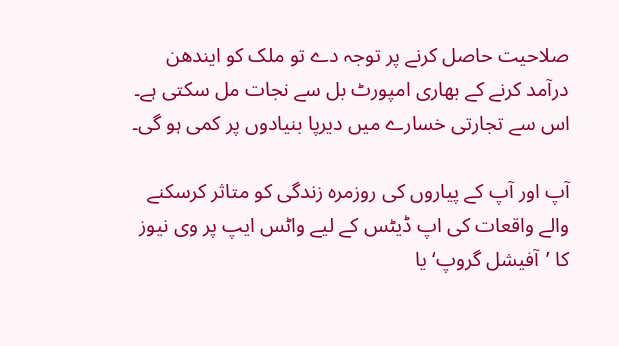صلاحیت حاصل کرنے پر توجہ دے تو ملک کو ایندھن درآمد کرنے کے بھاری امپورٹ بل سے نجات مل سکتی ہے۔ اس سے تجارتی خسارے میں دیرپا بنیادوں پر کمی ہو گی۔

آپ اور آپ کے پیاروں کی روزمرہ زندگی کو متاثر کرسکنے والے واقعات کی اپ ڈیٹس کے لیے واٹس ایپ پر وی نیوز کا ’آفیشل گروپ‘ یا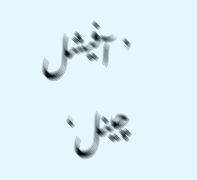’آفیشل چینل‘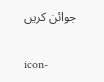جوائن کریں

icon-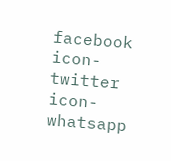facebook icon-twitter icon-whatsapp